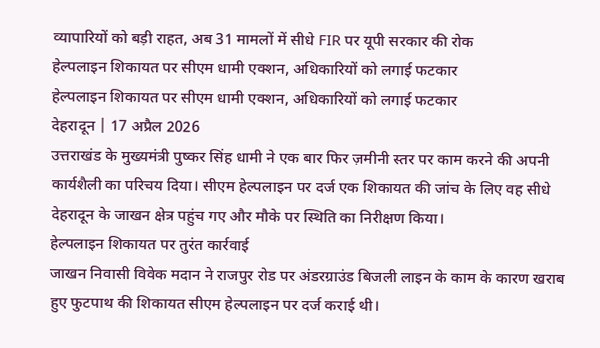व्यापारियों को बड़ी राहत, अब 31 मामलों में सीधे FIR पर यूपी सरकार की रोक
हेल्पलाइन शिकायत पर सीएम धामी एक्शन, अधिकारियों को लगाई फटकार
हेल्पलाइन शिकायत पर सीएम धामी एक्शन, अधिकारियों को लगाई फटकार
देहरादून | 17 अप्रैल 2026
उत्तराखंड के मुख्यमंत्री पुष्कर सिंह धामी ने एक बार फिर ज़मीनी स्तर पर काम करने की अपनी कार्यशैली का परिचय दिया। सीएम हेल्पलाइन पर दर्ज एक शिकायत की जांच के लिए वह सीधे देहरादून के जाखन क्षेत्र पहुंच गए और मौके पर स्थिति का निरीक्षण किया।
हेल्पलाइन शिकायत पर तुरंत कार्रवाई
जाखन निवासी विवेक मदान ने राजपुर रोड पर अंडरग्राउंड बिजली लाइन के काम के कारण खराब हुए फुटपाथ की शिकायत सीएम हेल्पलाइन पर दर्ज कराई थी।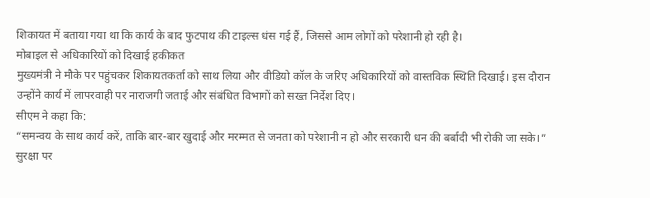शिकायत में बताया गया था कि कार्य के बाद फुटपाथ की टाइल्स धंस गई हैं, जिससे आम लोगों को परेशानी हो रही है।
मोबाइल से अधिकारियों को दिखाई हकीकत
मुख्यमंत्री ने मौके पर पहुंचकर शिकायतकर्ता को साथ लिया और वीडियो कॉल के जरिए अधिकारियों को वास्तविक स्थिति दिखाई। इस दौरान उन्होंने कार्य में लापरवाही पर नाराजगी जताई और संबंधित विभागों को सख्त निर्देश दिए।
सीएम ने कहा कि:
“समन्वय के साथ कार्य करें, ताकि बार-बार खुदाई और मरम्मत से जनता को परेशानी न हो और सरकारी धन की बर्बादी भी रोकी जा सके।”
सुरक्षा पर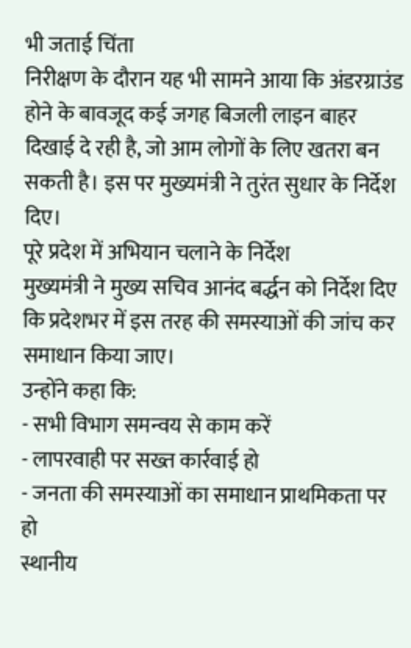भी जताई चिंता
निरीक्षण के दौरान यह भी सामने आया कि अंडरग्राउंड होने के बावजूद कई जगह बिजली लाइन बाहर दिखाई दे रही है, जो आम लोगों के लिए खतरा बन सकती है। इस पर मुख्यमंत्री ने तुरंत सुधार के निर्देश दिए।
पूरे प्रदेश में अभियान चलाने के निर्देश
मुख्यमंत्री ने मुख्य सचिव आनंद बर्द्धन को निर्देश दिए कि प्रदेशभर में इस तरह की समस्याओं की जांच कर समाधान किया जाए।
उन्होंने कहा कि:
- सभी विभाग समन्वय से काम करें
- लापरवाही पर सख्त कार्रवाई हो
- जनता की समस्याओं का समाधान प्राथमिकता पर हो
स्थानीय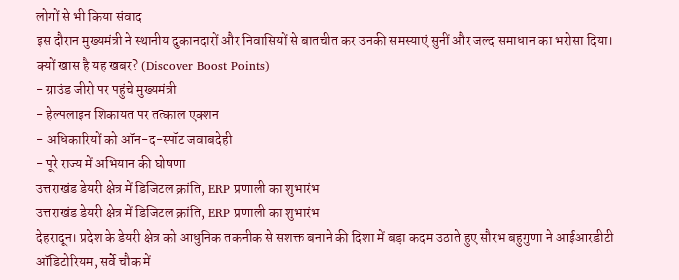लोगों से भी किया संवाद
इस दौरान मुख्यमंत्री ने स्थानीय दुकानदारों और निवासियों से बातचीत कर उनकी समस्याएं सुनीं और जल्द समाधान का भरोसा दिया।
क्यों खास है यह खबर? (Discover Boost Points)
- ग्राउंड जीरो पर पहुंचे मुख्यमंत्री
- हेल्पलाइन शिकायत पर तत्काल एक्शन
- अधिकारियों को ऑन-द-स्पॉट जवाबदेही
- पूरे राज्य में अभियान की घोषणा
उत्तराखंड डेयरी क्षेत्र में डिजिटल क्रांति, ERP प्रणाली का शुभारंभ
उत्तराखंड डेयरी क्षेत्र में डिजिटल क्रांति, ERP प्रणाली का शुभारंभ
देहरादून। प्रदेश के डेयरी क्षेत्र को आधुनिक तकनीक से सशक्त बनाने की दिशा में बड़ा कदम उठाते हुए सौरभ बहुगुणा ने आईआरडीटी ऑडिटोरियम, सर्वे चौक में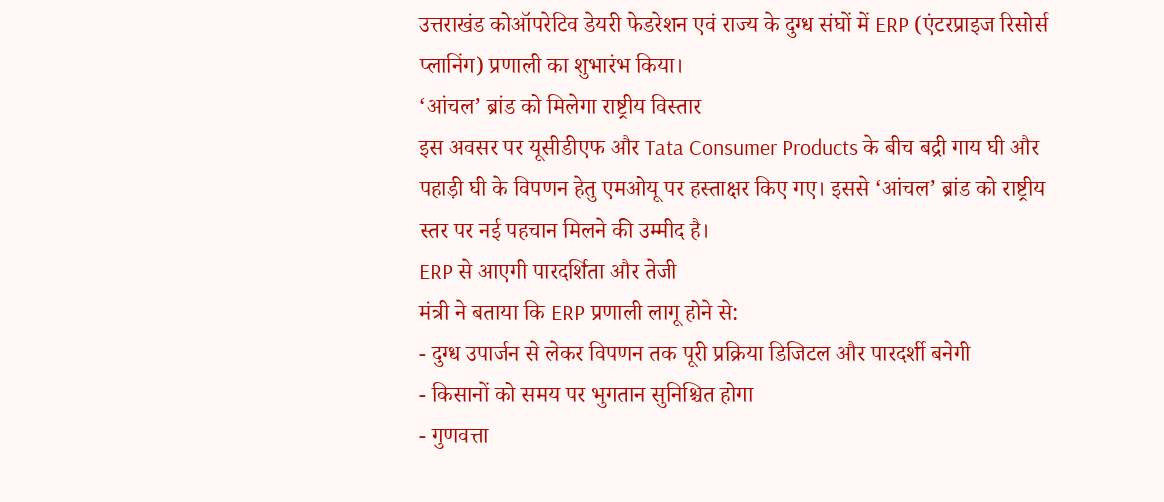उत्तराखंड कोऑपरेटिव डेयरी फेडरेशन एवं राज्य के दुग्ध संघों में ERP (एंटरप्राइज रिसोर्स प्लानिंग) प्रणाली का शुभारंभ किया।
‘आंचल’ ब्रांड को मिलेगा राष्ट्रीय विस्तार
इस अवसर पर यूसीडीएफ और Tata Consumer Products के बीच बद्री गाय घी और पहाड़ी घी के विपणन हेतु एमओयू पर हस्ताक्षर किए गए। इससे ‘आंचल’ ब्रांड को राष्ट्रीय स्तर पर नई पहचान मिलने की उम्मीद है।
ERP से आएगी पारदर्शिता और तेजी
मंत्री ने बताया कि ERP प्रणाली लागू होने से:
- दुग्ध उपार्जन से लेकर विपणन तक पूरी प्रक्रिया डिजिटल और पारदर्शी बनेगी
- किसानों को समय पर भुगतान सुनिश्चित होगा
- गुणवत्ता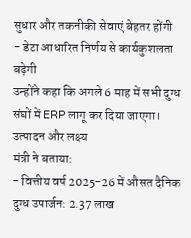सुधार और तकनीकी सेवाएं बेहतर होंगी
- डेटा आधारित निर्णय से कार्यकुशलता बढ़ेगी
उन्होंने कहा कि अगले 6 माह में सभी दुग्ध संघों में ERP लागू कर दिया जाएगा।
उत्पादन और लक्ष्य
मंत्री ने बताया:
- वित्तीय वर्ष 2025-26 में औसत दैनिक दुग्ध उपार्जन: 2.37 लाख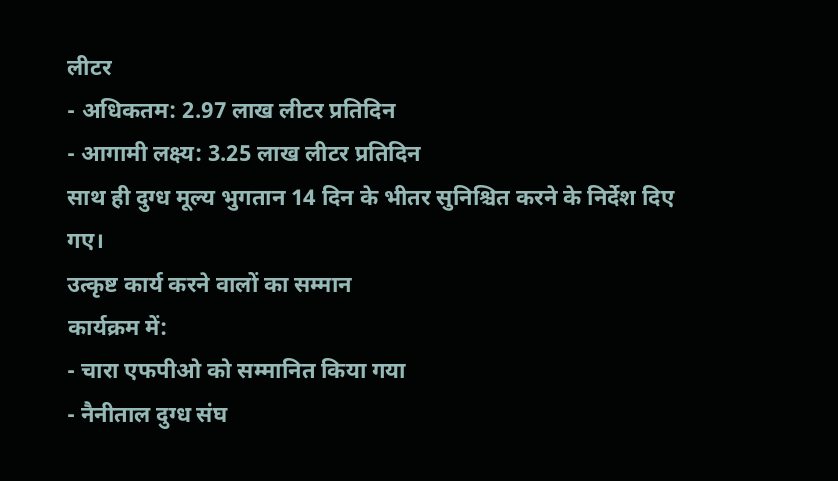लीटर
- अधिकतम: 2.97 लाख लीटर प्रतिदिन
- आगामी लक्ष्य: 3.25 लाख लीटर प्रतिदिन
साथ ही दुग्ध मूल्य भुगतान 14 दिन के भीतर सुनिश्चित करने के निर्देश दिए गए।
उत्कृष्ट कार्य करने वालों का सम्मान
कार्यक्रम में:
- चारा एफपीओ को सम्मानित किया गया
- नैनीताल दुग्ध संघ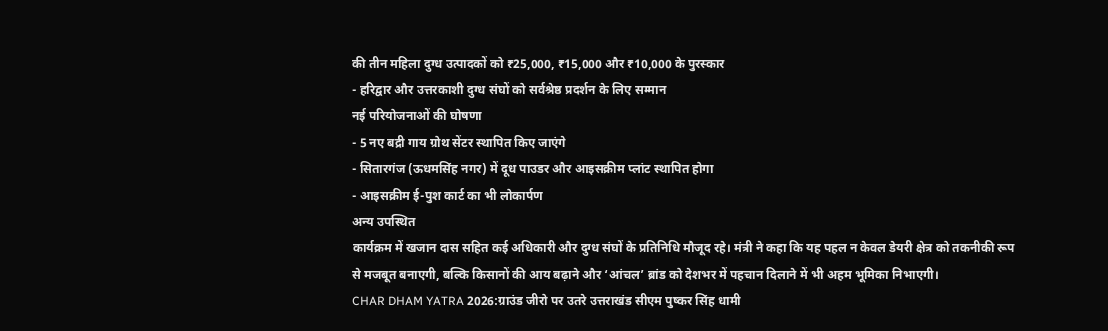की तीन महिला दुग्ध उत्पादकों को ₹25,000, ₹15,000 और ₹10,000 के पुरस्कार
- हरिद्वार और उत्तरकाशी दुग्ध संघों को सर्वश्रेष्ठ प्रदर्शन के लिए सम्मान
नई परियोजनाओं की घोषणा
- 5 नए बद्री गाय ग्रोथ सेंटर स्थापित किए जाएंगे
- सितारगंज (ऊधमसिंह नगर) में दूध पाउडर और आइसक्रीम प्लांट स्थापित होगा
- आइसक्रीम ई-पुश कार्ट का भी लोकार्पण
अन्य उपस्थित
कार्यक्रम में खजान दास सहित कई अधिकारी और दुग्ध संघों के प्रतिनिधि मौजूद रहे। मंत्री ने कहा कि यह पहल न केवल डेयरी क्षेत्र को तकनीकी रूप से मजबूत बनाएगी, बल्कि किसानों की आय बढ़ाने और ‘आंचल’ ब्रांड को देशभर में पहचान दिलाने में भी अहम भूमिका निभाएगी।
CHAR DHAM YATRA 2026:ग्राउंड जीरो पर उतरे उत्तराखंड सीएम पुष्कर सिंह धामी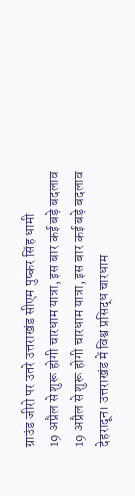ग्राउंड जीरो पर उतरे उत्तराखंड सीएम पुष्कर सिंह धामी
19 अप्रैल से शुरू होगी चारधाम यात्रा, इस बार कई बड़े बदलाव
19 अप्रैल से शुरू होगी चारधाम यात्रा, इस बार कई बड़े बदलाव
देहरादून। उत्तराखंड में विश्व प्रसिद्ध चारधाम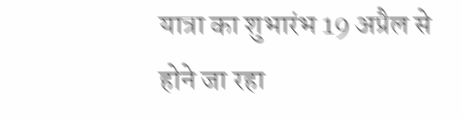यात्रा का शुभारंभ 19 अप्रैल से होने जा रहा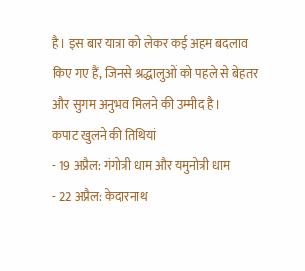है। इस बार यात्रा को लेकर कई अहम बदलाव किए गए हैं, जिनसे श्रद्धालुओं को पहले से बेहतर और सुगम अनुभव मिलने की उम्मीद है।
कपाट खुलने की तिथियां
- 19 अप्रैल: गंगोत्री धाम और यमुनोत्री धाम
- 22 अप्रैल: केदारनाथ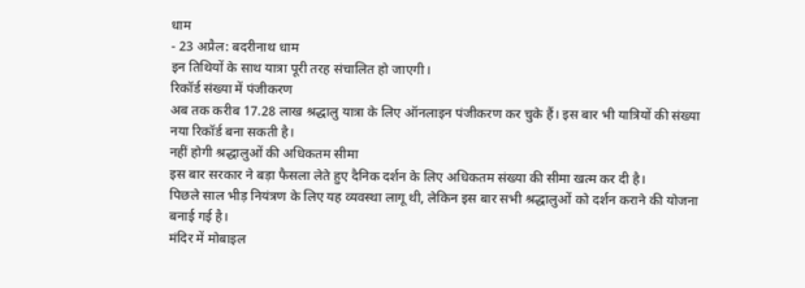धाम
- 23 अप्रैल: बदरीनाथ धाम
इन तिथियों के साथ यात्रा पूरी तरह संचालित हो जाएगी।
रिकॉर्ड संख्या में पंजीकरण
अब तक करीब 17.28 लाख श्रद्धालु यात्रा के लिए ऑनलाइन पंजीकरण कर चुके हैं। इस बार भी यात्रियों की संख्या नया रिकॉर्ड बना सकती है।
नहीं होगी श्रद्धालुओं की अधिकतम सीमा
इस बार सरकार ने बड़ा फैसला लेते हुए दैनिक दर्शन के लिए अधिकतम संख्या की सीमा खत्म कर दी है।
पिछले साल भीड़ नियंत्रण के लिए यह व्यवस्था लागू थी, लेकिन इस बार सभी श्रद्धालुओं को दर्शन कराने की योजना बनाई गई है।
मंदिर में मोबाइल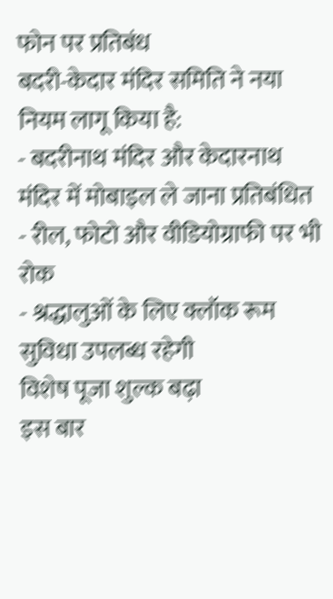फोन पर प्रतिबंध
बदरी-केदार मंदिर समिति ने नया नियम लागू किया है:
- बदरीनाथ मंदिर और केदारनाथ मंदिर में मोबाइल ले जाना प्रतिबंधित
- रील, फोटो और वीडियोग्राफी पर भी रोक
- श्रद्धालुओं के लिए क्लॉक रूम सुविधा उपलब्ध रहेगी
विशेष पूजा शुल्क बढ़ा
इस बार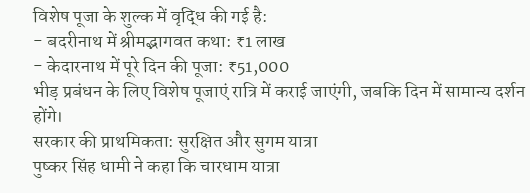विशेष पूजा के शुल्क में वृद्धि की गई है:
- बदरीनाथ में श्रीमद्भागवत कथा: ₹1 लाख
- केदारनाथ में पूरे दिन की पूजा: ₹51,000
भीड़ प्रबंधन के लिए विशेष पूजाएं रात्रि में कराई जाएंगी, जबकि दिन में सामान्य दर्शन होंगे।
सरकार की प्राथमिकता: सुरक्षित और सुगम यात्रा
पुष्कर सिंह धामी ने कहा कि चारधाम यात्रा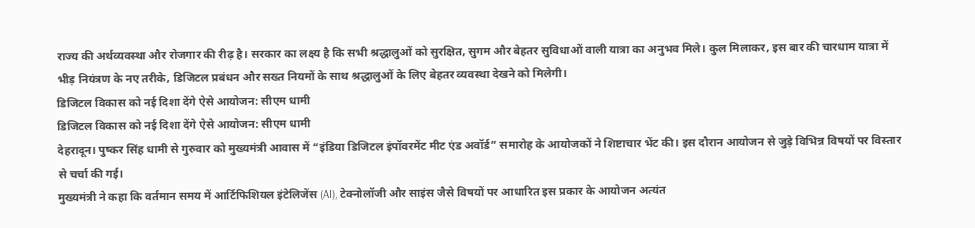राज्य की अर्थव्यवस्था और रोजगार की रीढ़ है। सरकार का लक्ष्य है कि सभी श्रद्धालुओं को सुरक्षित, सुगम और बेहतर सुविधाओं वाली यात्रा का अनुभव मिले। कुल मिलाकर, इस बार की चारधाम यात्रा में भीड़ नियंत्रण के नए तरीके, डिजिटल प्रबंधन और सख्त नियमों के साथ श्रद्धालुओं के लिए बेहतर व्यवस्था देखने को मिलेगी।
डिजिटल विकास को नई दिशा देंगे ऐसे आयोजन: सीएम धामी
डिजिटल विकास को नई दिशा देंगे ऐसे आयोजन: सीएम धामी
देहरादून। पुष्कर सिंह धामी से गुरुवार को मुख्यमंत्री आवास में “इंडिया डिजिटल इंपॉवरमेंट मीट एंड अवॉर्ड” समारोह के आयोजकों ने शिष्टाचार भेंट की। इस दौरान आयोजन से जुड़े विभिन्न विषयों पर विस्तार से चर्चा की गई।
मुख्यमंत्री ने कहा कि वर्तमान समय में आर्टिफिशियल इंटेलिजेंस (AI), टेक्नोलॉजी और साइंस जैसे विषयों पर आधारित इस प्रकार के आयोजन अत्यंत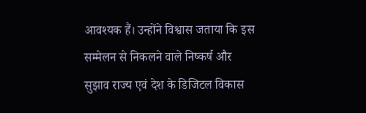आवश्यक हैं। उन्होंने विश्वास जताया कि इस सम्मेलन से निकलने वाले निष्कर्ष और सुझाव राज्य एवं देश के डिजिटल विकास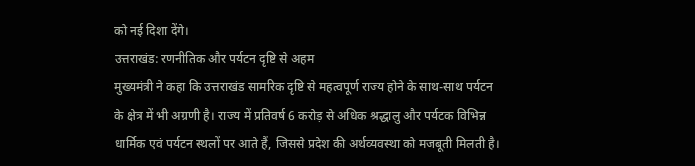को नई दिशा देंगे।
उत्तराखंड: रणनीतिक और पर्यटन दृष्टि से अहम
मुख्यमंत्री ने कहा कि उत्तराखंड सामरिक दृष्टि से महत्वपूर्ण राज्य होने के साथ-साथ पर्यटन के क्षेत्र में भी अग्रणी है। राज्य में प्रतिवर्ष 6 करोड़ से अधिक श्रद्धालु और पर्यटक विभिन्न धार्मिक एवं पर्यटन स्थलों पर आते हैं, जिससे प्रदेश की अर्थव्यवस्था को मजबूती मिलती है।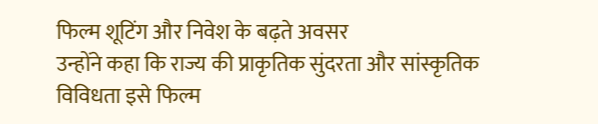फिल्म शूटिंग और निवेश के बढ़ते अवसर
उन्होंने कहा कि राज्य की प्राकृतिक सुंदरता और सांस्कृतिक विविधता इसे फिल्म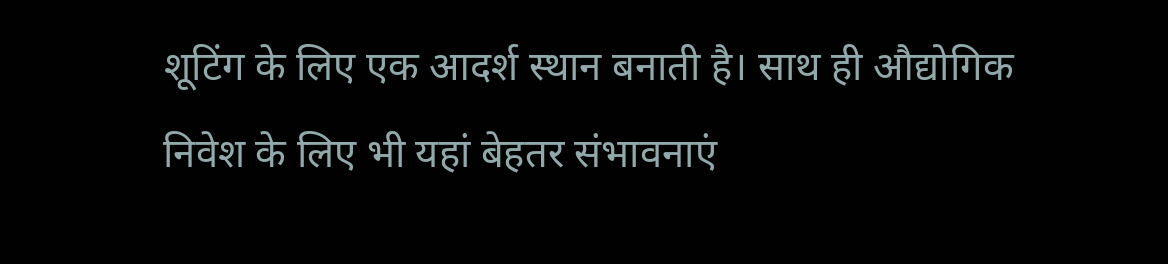शूटिंग के लिए एक आदर्श स्थान बनाती है। साथ ही औद्योगिक निवेश के लिए भी यहां बेहतर संभावनाएं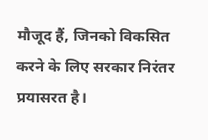मौजूद हैं, जिनको विकसित करने के लिए सरकार निरंतर प्रयासरत है।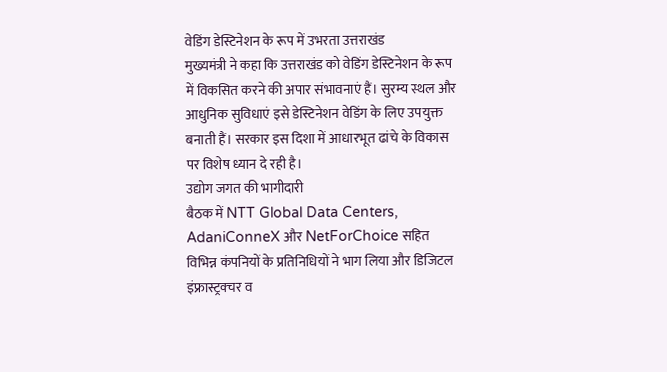वेडिंग डेस्टिनेशन के रूप में उभरता उत्तराखंड
मुख्यमंत्री ने कहा कि उत्तराखंड को वेडिंग डेस्टिनेशन के रूप में विकसित करने की अपार संभावनाएं हैं। सुरम्य स्थल और आधुनिक सुविधाएं इसे डेस्टिनेशन वेडिंग के लिए उपयुक्त बनाती हैं। सरकार इस दिशा में आधारभूत ढांचे के विकास पर विशेष ध्यान दे रही है।
उद्योग जगत की भागीदारी
बैठक में NTT Global Data Centers, AdaniConneX और NetForChoice सहित विभिन्न कंपनियों के प्रतिनिधियों ने भाग लिया और डिजिटल इंफ्रास्ट्रक्चर व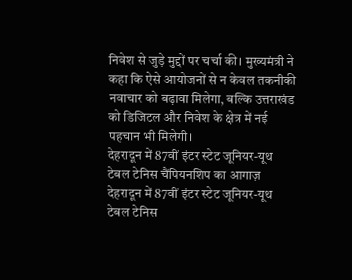निवेश से जुड़े मुद्दों पर चर्चा की। मुख्यमंत्री ने कहा कि ऐसे आयोजनों से न केवल तकनीकी नवाचार को बढ़ावा मिलेगा, बल्कि उत्तराखंड को डिजिटल और निवेश के क्षेत्र में नई पहचान भी मिलेगी।
देहरादून में 87वीं इंटर स्टेट जूनियर-यूथ टेबल टेनिस चैंपियनशिप का आगाज़
देहरादून में 87वीं इंटर स्टेट जूनियर-यूथ टेबल टेनिस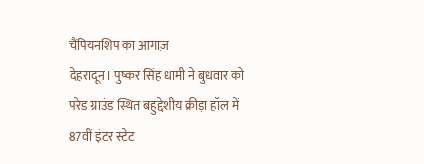चैंपियनशिप का आगाज़
देहरादून। पुष्कर सिंह धामी ने बुधवार को परेड ग्राउंड स्थित बहुद्देशीय क्रीड़ा हॉल में 87वीं इंटर स्टेट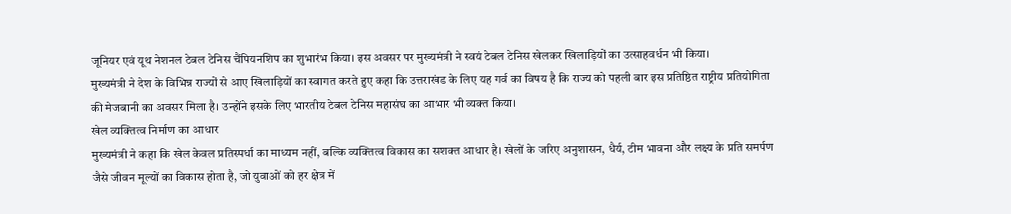जूनियर एवं यूथ नेशनल टेबल टेनिस चैंपियनशिप का शुभारंभ किया। इस अवसर पर मुख्यमंत्री ने स्वयं टेबल टेनिस खेलकर खिलाड़ियों का उत्साहवर्धन भी किया।
मुख्यमंत्री ने देश के विभिन्न राज्यों से आए खिलाड़ियों का स्वागत करते हुए कहा कि उत्तराखंड के लिए यह गर्व का विषय है कि राज्य को पहली बार इस प्रतिष्ठित राष्ट्रीय प्रतियोगिता की मेजबानी का अवसर मिला है। उन्होंने इसके लिए भारतीय टेबल टेनिस महासंघ का आभार भी व्यक्त किया।
खेल व्यक्तित्व निर्माण का आधार
मुख्यमंत्री ने कहा कि खेल केवल प्रतिस्पर्धा का माध्यम नहीं, बल्कि व्यक्तित्व विकास का सशक्त आधार है। खेलों के जरिए अनुशासन, धैर्य, टीम भावना और लक्ष्य के प्रति समर्पण जैसे जीवन मूल्यों का विकास होता है, जो युवाओं को हर क्षेत्र में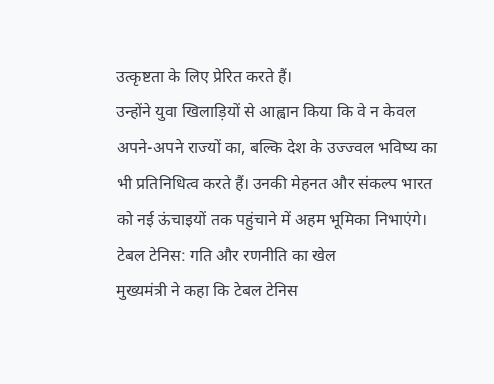उत्कृष्टता के लिए प्रेरित करते हैं।
उन्होंने युवा खिलाड़ियों से आह्वान किया कि वे न केवल अपने-अपने राज्यों का, बल्कि देश के उज्ज्वल भविष्य का भी प्रतिनिधित्व करते हैं। उनकी मेहनत और संकल्प भारत को नई ऊंचाइयों तक पहुंचाने में अहम भूमिका निभाएंगे।
टेबल टेनिस: गति और रणनीति का खेल
मुख्यमंत्री ने कहा कि टेबल टेनिस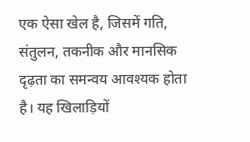एक ऐसा खेल है, जिसमें गति, संतुलन, तकनीक और मानसिक दृढ़ता का समन्वय आवश्यक होता है। यह खिलाड़ियों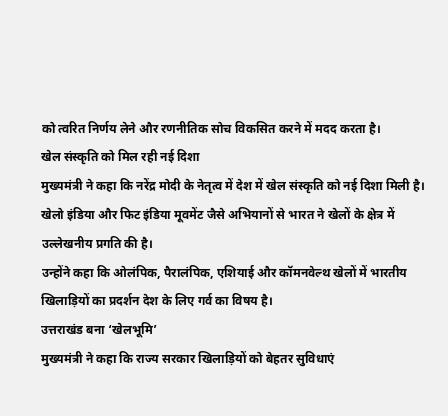को त्वरित निर्णय लेने और रणनीतिक सोच विकसित करने में मदद करता है।
खेल संस्कृति को मिल रही नई दिशा
मुख्यमंत्री ने कहा कि नरेंद्र मोदी के नेतृत्व में देश में खेल संस्कृति को नई दिशा मिली है। खेलो इंडिया और फिट इंडिया मूवमेंट जैसे अभियानों से भारत ने खेलों के क्षेत्र में उल्लेखनीय प्रगति की है।
उन्होंने कहा कि ओलंपिक, पैरालंपिक, एशियाई और कॉमनवेल्थ खेलों में भारतीय खिलाड़ियों का प्रदर्शन देश के लिए गर्व का विषय है।
उत्तराखंड बना ‘खेलभूमि’
मुख्यमंत्री ने कहा कि राज्य सरकार खिलाड़ियों को बेहतर सुविधाएं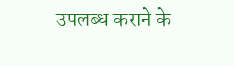उपलब्ध कराने के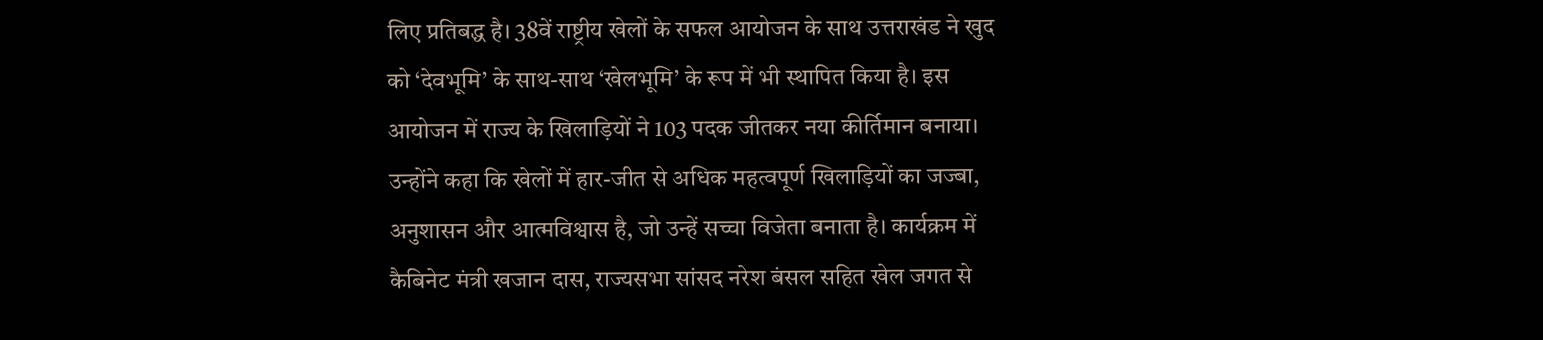लिए प्रतिबद्ध है। 38वें राष्ट्रीय खेलों के सफल आयोजन के साथ उत्तराखंड ने खुद को ‘देवभूमि’ के साथ-साथ ‘खेलभूमि’ के रूप में भी स्थापित किया है। इस आयोजन में राज्य के खिलाड़ियों ने 103 पदक जीतकर नया कीर्तिमान बनाया।
उन्होंने कहा कि खेलों में हार-जीत से अधिक महत्वपूर्ण खिलाड़ियों का जज्बा, अनुशासन और आत्मविश्वास है, जो उन्हें सच्चा विजेता बनाता है। कार्यक्रम में कैबिनेट मंत्री खजान दास, राज्यसभा सांसद नरेश बंसल सहित खेल जगत से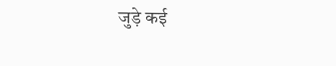जुड़े कई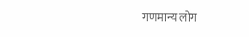गणमान्य लोग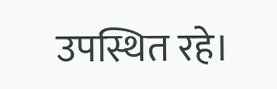उपस्थित रहे।